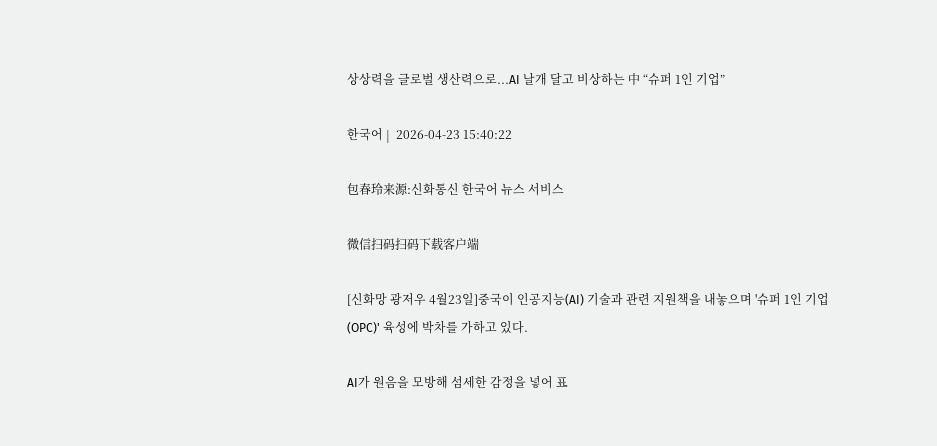상상력을 글로벌 생산력으로...AI 날개 달고 비상하는 中 “슈퍼 1인 기업”

한국어 |  2026-04-23 15:40:22

包春玲来源:신화통신 한국어 뉴스 서비스

微信扫码扫码下载客户端

[신화망 광저우 4월23일]중국이 인공지능(AI) 기술과 관련 지원책을 내놓으며 '슈퍼 1인 기업(OPC)' 육성에 박차를 가하고 있다.

AI가 원음을 모방해 섬세한 감정을 넣어 표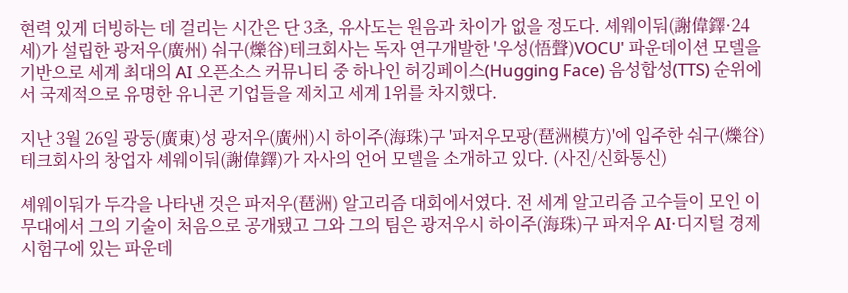현력 있게 더빙하는 데 걸리는 시간은 단 3초, 유사도는 원음과 차이가 없을 정도다. 셰웨이둬(謝偉鐸·24세)가 설립한 광저우(廣州) 숴구(爍谷)테크회사는 독자 연구개발한 '우성(悟聲)VOCU' 파운데이션 모델을 기반으로 세계 최대의 AI 오픈소스 커뮤니티 중 하나인 허깅페이스(Hugging Face) 음성합성(TTS) 순위에서 국제적으로 유명한 유니콘 기업들을 제치고 세계 1위를 차지했다.

지난 3월 26일 광둥(廣東)성 광저우(廣州)시 하이주(海珠)구 '파저우모팡(琶洲模方)'에 입주한 숴구(爍谷)테크회사의 창업자 셰웨이둬(謝偉鐸)가 자사의 언어 모델을 소개하고 있다. (사진/신화통신)

셰웨이둬가 두각을 나타낸 것은 파저우(琶洲) 알고리즘 대회에서였다. 전 세계 알고리즘 고수들이 모인 이 무대에서 그의 기술이 처음으로 공개됐고 그와 그의 팀은 광저우시 하이주(海珠)구 파저우 AI·디지털 경제시험구에 있는 파운데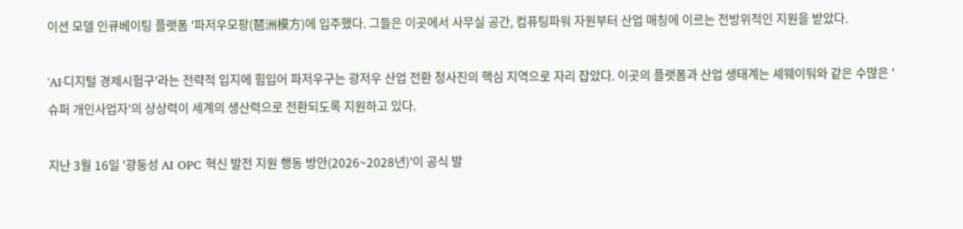이션 모델 인큐베이팅 플랫폼 '파저우모팡(琶洲模方)에 입주했다. 그들은 이곳에서 사무실 공간, 컴퓨팅파워 자원부터 산업 매칭에 이르는 전방위적인 지원을 받았다.

'AI·디지털 경제시험구'라는 전략적 입지에 힘입어 파저우구는 광저우 산업 전환 청사진의 핵심 지역으로 자리 잡았다. 이곳의 플랫폼과 산업 생태계는 셰웨이둬와 같은 수많은 '슈퍼 개인사업자'의 상상력이 세계의 생산력으로 전환되도록 지원하고 있다.

지난 3월 16일 '광둥성 AI OPC 혁신 발전 지원 행동 방안(2026~2028년)'이 공식 발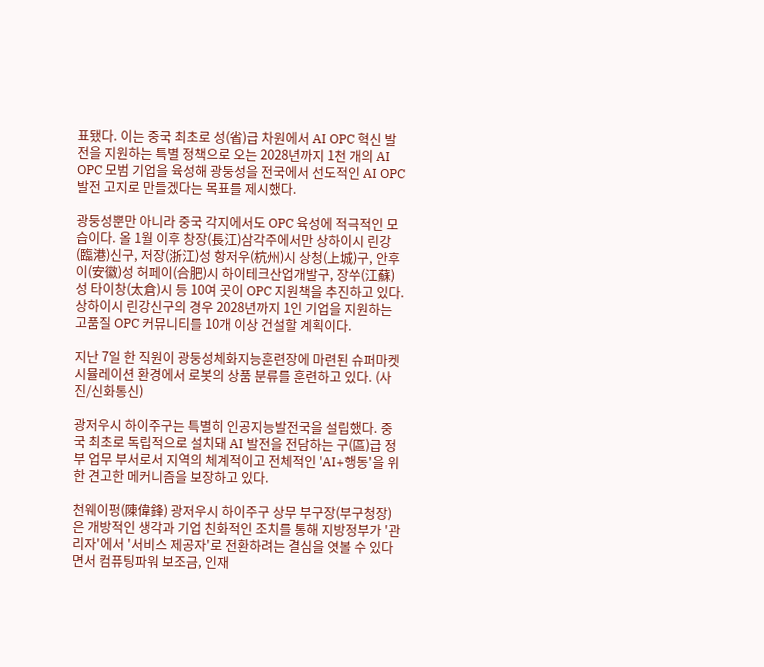표됐다. 이는 중국 최초로 성(省)급 차원에서 AI OPC 혁신 발전을 지원하는 특별 정책으로 오는 2028년까지 1천 개의 AI OPC 모범 기업을 육성해 광둥성을 전국에서 선도적인 AI OPC 발전 고지로 만들겠다는 목표를 제시했다.

광둥성뿐만 아니라 중국 각지에서도 OPC 육성에 적극적인 모습이다. 올 1월 이후 창장(長江)삼각주에서만 상하이시 린강(臨港)신구, 저장(浙江)성 항저우(杭州)시 상청(上城)구, 안후이(安徽)성 허페이(合肥)시 하이테크산업개발구, 장쑤(江蘇)성 타이창(太倉)시 등 10여 곳이 OPC 지원책을 추진하고 있다. 상하이시 린강신구의 경우 2028년까지 1인 기업을 지원하는 고품질 OPC 커뮤니티를 10개 이상 건설할 계획이다.

지난 7일 한 직원이 광둥성체화지능훈련장에 마련된 슈퍼마켓 시뮬레이션 환경에서 로봇의 상품 분류를 훈련하고 있다. (사진/신화통신)

광저우시 하이주구는 특별히 인공지능발전국을 설립했다. 중국 최초로 독립적으로 설치돼 AI 발전을 전담하는 구(區)급 정부 업무 부서로서 지역의 체계적이고 전체적인 'AI+행동'을 위한 견고한 메커니즘을 보장하고 있다.

천웨이펑(陳偉鋒) 광저우시 하이주구 상무 부구장(부구청장)은 개방적인 생각과 기업 친화적인 조치를 통해 지방정부가 '관리자'에서 '서비스 제공자'로 전환하려는 결심을 엿볼 수 있다면서 컴퓨팅파워 보조금, 인재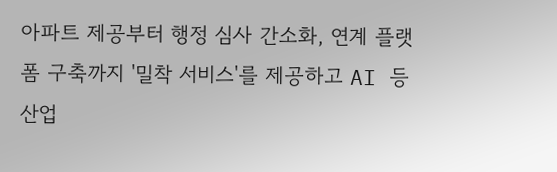아파트 제공부터 행정 심사 간소화, 연계 플랫폼 구축까지 '밀착 서비스'를 제공하고 AI 등 산업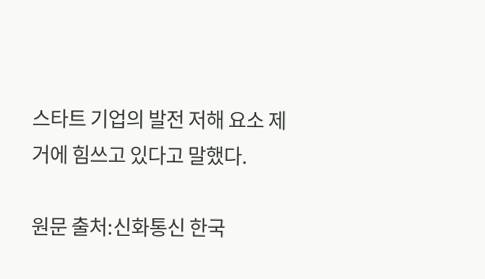스타트 기업의 발전 저해 요소 제거에 힘쓰고 있다고 말했다.

원문 출처:신화통신 한국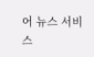어 뉴스 서비스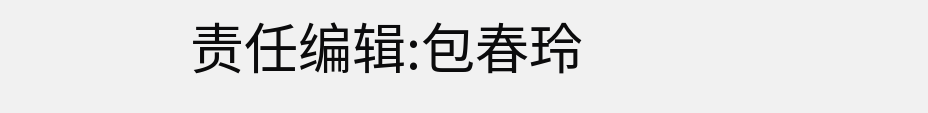责任编辑:包春玲